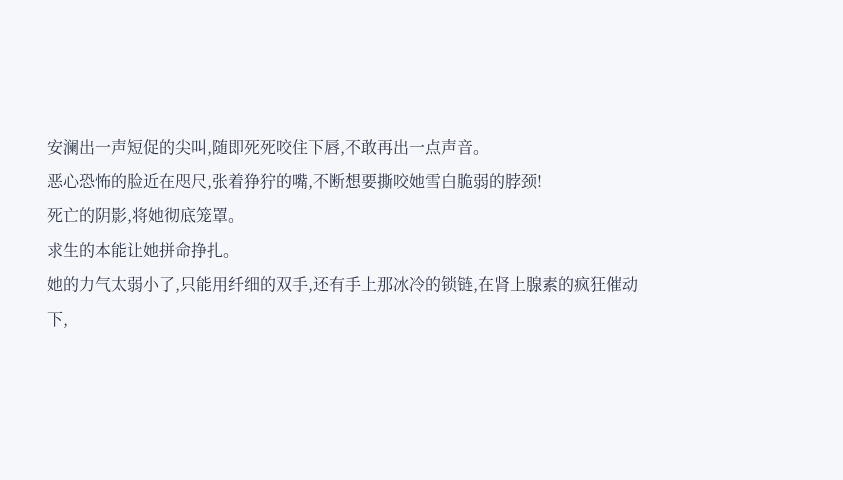安澜出一声短促的尖叫,随即死死咬住下唇,不敢再出一点声音。
恶心恐怖的脸近在咫尺,张着狰狞的嘴,不断想要撕咬她雪白脆弱的脖颈!
死亡的阴影,将她彻底笼罩。
求生的本能让她拼命挣扎。
她的力气太弱小了,只能用纤细的双手,还有手上那冰冷的锁链,在肾上腺素的疯狂催动下,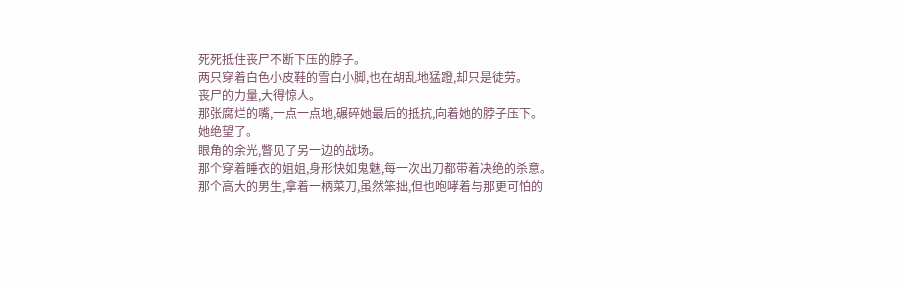死死抵住丧尸不断下压的脖子。
两只穿着白色小皮鞋的雪白小脚,也在胡乱地猛蹬,却只是徒劳。
丧尸的力量,大得惊人。
那张腐烂的嘴,一点一点地,碾碎她最后的抵抗,向着她的脖子压下。
她绝望了。
眼角的余光,瞥见了另一边的战场。
那个穿着睡衣的姐姐,身形快如鬼魅,每一次出刀都带着决绝的杀意。
那个高大的男生,拿着一柄菜刀,虽然笨拙,但也咆哮着与那更可怕的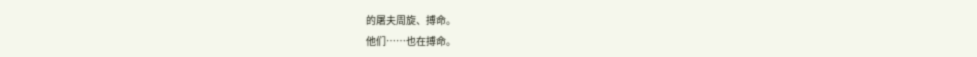的屠夫周旋、搏命。
他们……也在搏命。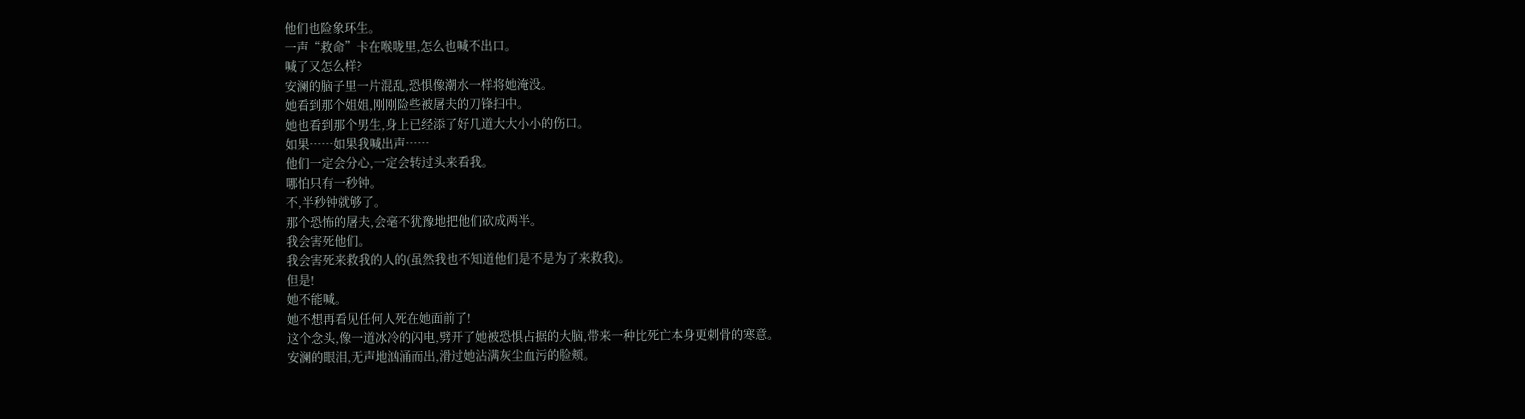他们也险象环生。
一声“救命”卡在喉咙里,怎么也喊不出口。
喊了又怎么样?
安澜的脑子里一片混乱,恐惧像潮水一样将她淹没。
她看到那个姐姐,刚刚险些被屠夫的刀锋扫中。
她也看到那个男生,身上已经添了好几道大大小小的伤口。
如果……如果我喊出声……
他们一定会分心,一定会转过头来看我。
哪怕只有一秒钟。
不,半秒钟就够了。
那个恐怖的屠夫,会毫不犹豫地把他们砍成两半。
我会害死他们。
我会害死来救我的人的(虽然我也不知道他们是不是为了来救我)。
但是!
她不能喊。
她不想再看见任何人死在她面前了!
这个念头,像一道冰冷的闪电,劈开了她被恐惧占据的大脑,带来一种比死亡本身更刺骨的寒意。
安澜的眼泪,无声地汹涌而出,滑过她沾满灰尘血污的脸颊。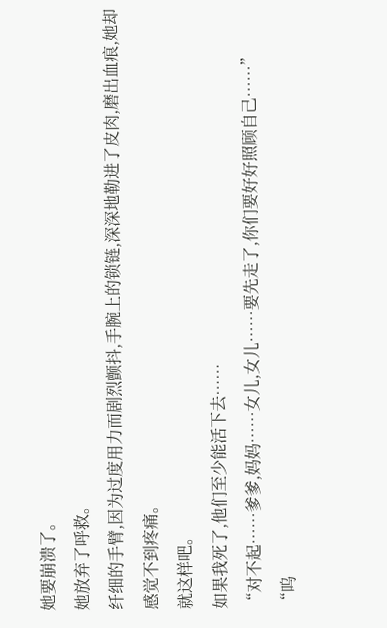她要崩溃了。
她放弃了呼救。
纤细的手臂,因为过度用力而剧烈颤抖,手腕上的锁链,深深地勒进了皮肉,磨出血痕,她却感觉不到疼痛。
就这样吧。
如果我死了,他们至少能活下去……
“对不起……爹爹,妈妈……女儿,女儿……要先走了,你们要好好照顾自己……”
“呜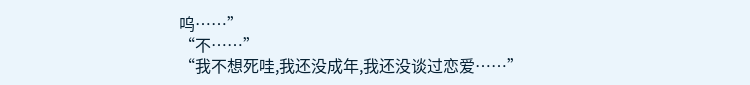呜……”
“不……”
“我不想死哇,我还没成年,我还没谈过恋爱……”